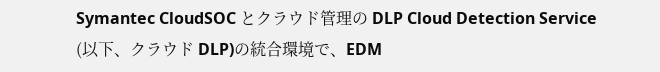Symantec CloudSOC とクラウド管理の DLP Cloud Detection Service (以下、クラウド DLP)の統合環境で、EDM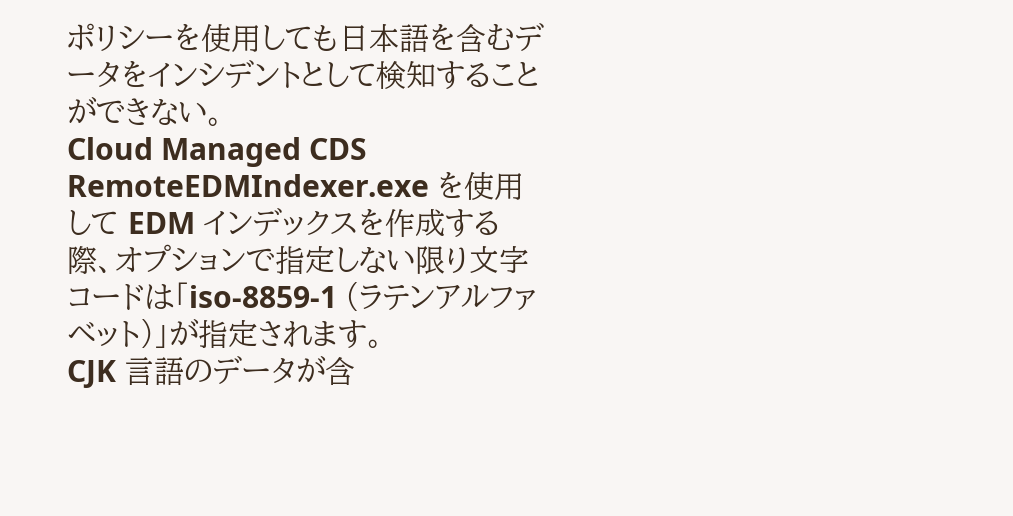ポリシーを使用しても日本語を含むデータをインシデントとして検知することができない。
Cloud Managed CDS
RemoteEDMIndexer.exe を使用して EDM インデックスを作成する際、オプションで指定しない限り文字コードは「iso-8859-1 (ラテンアルファベット)」が指定されます。
CJK 言語のデータが含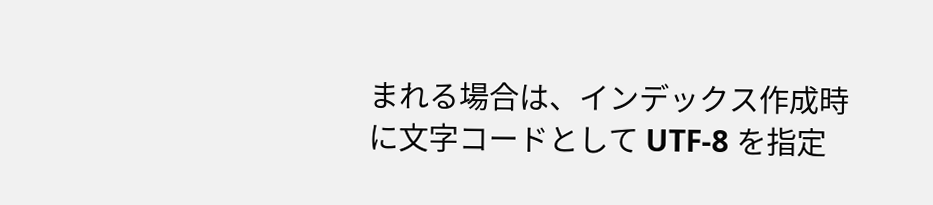まれる場合は、インデックス作成時に文字コードとして UTF-8 を指定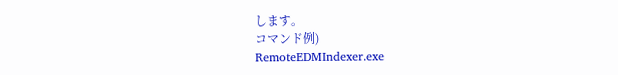します。
コマンド例)
RemoteEDMIndexer.exe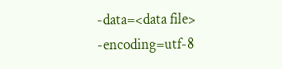-data=<data file> -encoding=utf-8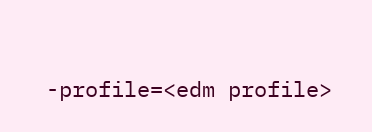-profile=<edm profile>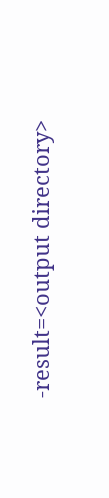-result=<output directory>